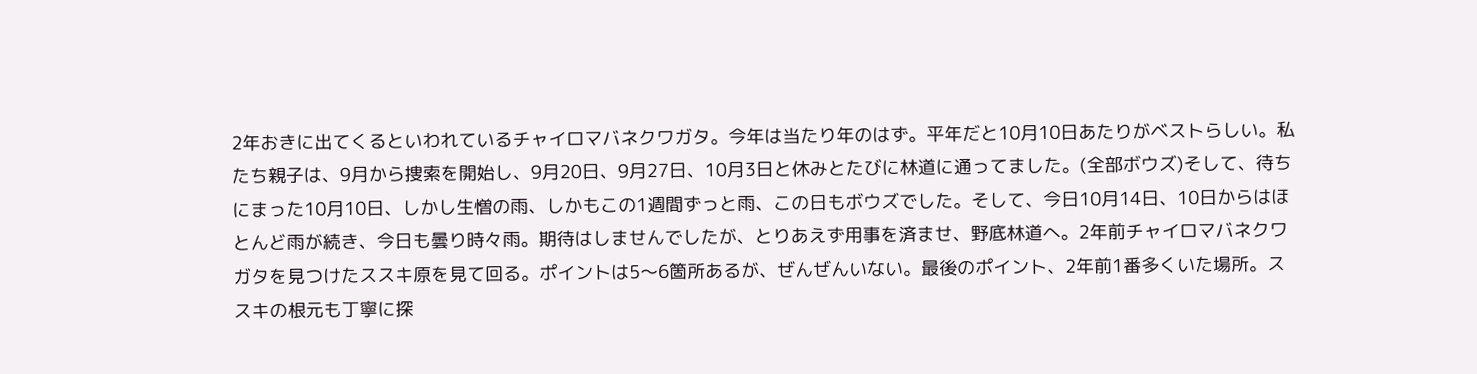2年おきに出てくるといわれているチャイロマバネクワガタ。今年は当たり年のはず。平年だと10月10日あたりがベストらしい。私たち親子は、9月から捜索を開始し、9月20日、9月27日、10月3日と休みとたびに林道に通ってました。(全部ボウズ)そして、待ちにまった10月10日、しかし生憎の雨、しかもこの1週間ずっと雨、この日もボウズでした。そして、今日10月14日、10日からはほとんど雨が続き、今日も曇り時々雨。期待はしませんでしたが、とりあえず用事を済ませ、野底林道へ。2年前チャイロマバネクワガタを見つけたススキ原を見て回る。ポイントは5〜6箇所あるが、ぜんぜんいない。最後のポイント、2年前1番多くいた場所。ススキの根元も丁寧に探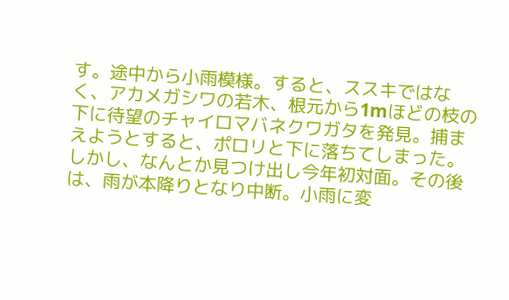す。途中から小雨模様。すると、ススキではなく、アカメガシワの若木、根元から1mほどの枝の下に待望のチャイロマバネクワガタを発見。捕まえようとすると、ポロリと下に落ちてしまった。しかし、なんとか見つけ出し今年初対面。その後は、雨が本降りとなり中断。小雨に変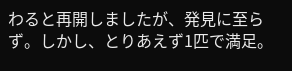わると再開しましたが、発見に至らず。しかし、とりあえず1匹で満足。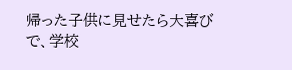帰った子供に見せたら大喜びで、学校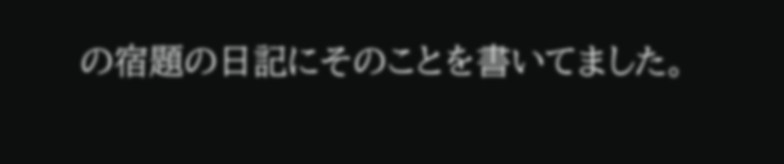の宿題の日記にそのことを書いてました。